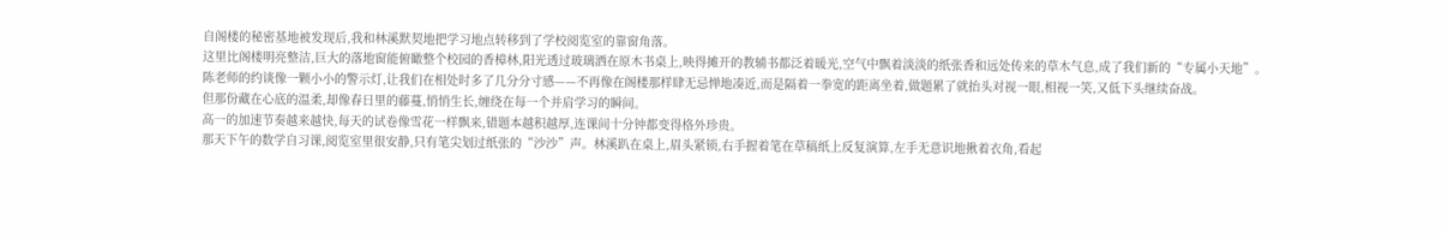自阁楼的秘密基地被发现后,我和林溪默契地把学习地点转移到了学校阅览室的靠窗角落。
这里比阁楼明亮整洁,巨大的落地窗能俯瞰整个校园的香樟林,阳光透过玻璃洒在原木书桌上,映得摊开的教辅书都泛着暖光,空气中飘着淡淡的纸张香和远处传来的草木气息,成了我们新的“专属小天地”。
陈老师的约谈像一颗小小的警示灯,让我们在相处时多了几分分寸感——不再像在阁楼那样肆无忌惮地凑近,而是隔着一拳宽的距离坐着,做题累了就抬头对视一眼,相视一笑,又低下头继续奋战。
但那份藏在心底的温柔,却像春日里的藤蔓,悄悄生长,缠绕在每一个并肩学习的瞬间。
高一的加速节奏越来越快,每天的试卷像雪花一样飘来,错题本越积越厚,连课间十分钟都变得格外珍贵。
那天下午的数学自习课,阅览室里很安静,只有笔尖划过纸张的“沙沙”声。林溪趴在桌上,眉头紧锁,右手握着笔在草稿纸上反复演算,左手无意识地揪着衣角,看起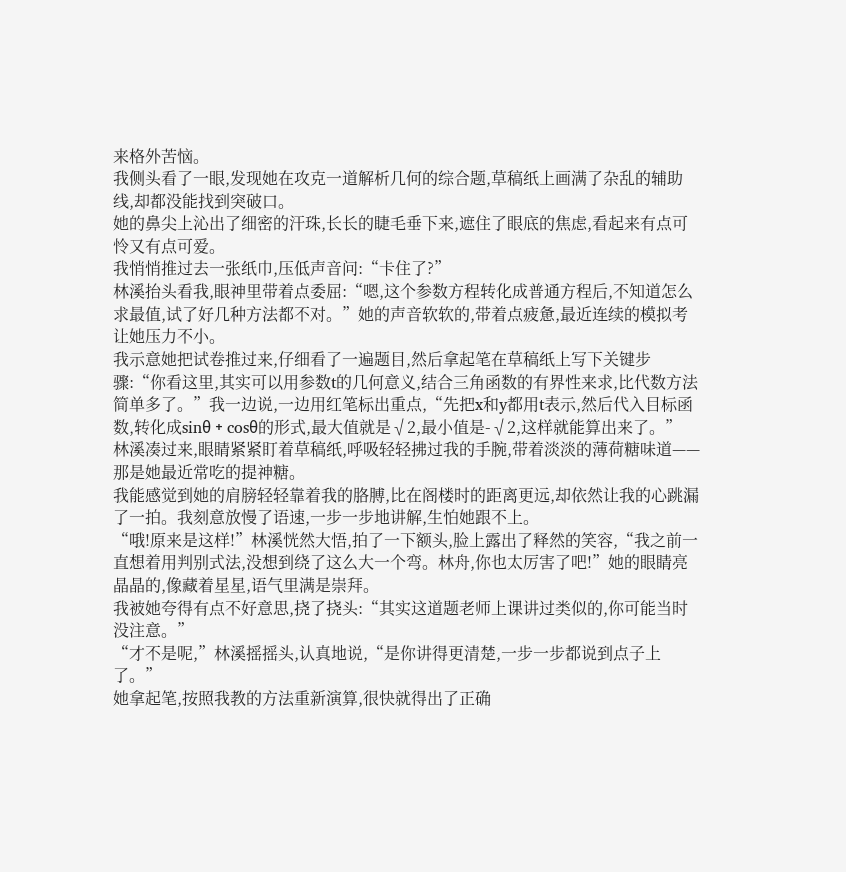来格外苦恼。
我侧头看了一眼,发现她在攻克一道解析几何的综合题,草稿纸上画满了杂乱的辅助线,却都没能找到突破口。
她的鼻尖上沁出了细密的汗珠,长长的睫毛垂下来,遮住了眼底的焦虑,看起来有点可怜又有点可爱。
我悄悄推过去一张纸巾,压低声音问:“卡住了?”
林溪抬头看我,眼神里带着点委屈:“嗯,这个参数方程转化成普通方程后,不知道怎么求最值,试了好几种方法都不对。”她的声音软软的,带着点疲惫,最近连续的模拟考让她压力不小。
我示意她把试卷推过来,仔细看了一遍题目,然后拿起笔在草稿纸上写下关键步骤:“你看这里,其实可以用参数t的几何意义,结合三角函数的有界性来求,比代数方法简单多了。”我一边说,一边用红笔标出重点,“先把x和y都用t表示,然后代入目标函数,转化成sinθ + cosθ的形式,最大值就是√2,最小值是-√2,这样就能算出来了。”
林溪凑过来,眼睛紧紧盯着草稿纸,呼吸轻轻拂过我的手腕,带着淡淡的薄荷糖味道——那是她最近常吃的提神糖。
我能感觉到她的肩膀轻轻靠着我的胳膊,比在阁楼时的距离更远,却依然让我的心跳漏了一拍。我刻意放慢了语速,一步一步地讲解,生怕她跟不上。
“哦!原来是这样!”林溪恍然大悟,拍了一下额头,脸上露出了释然的笑容,“我之前一直想着用判别式法,没想到绕了这么大一个弯。林舟,你也太厉害了吧!”她的眼睛亮晶晶的,像藏着星星,语气里满是崇拜。
我被她夸得有点不好意思,挠了挠头:“其实这道题老师上课讲过类似的,你可能当时没注意。”
“才不是呢,”林溪摇摇头,认真地说,“是你讲得更清楚,一步一步都说到点子上了。”
她拿起笔,按照我教的方法重新演算,很快就得出了正确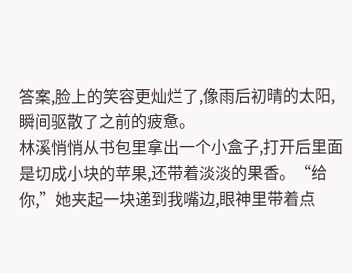答案,脸上的笑容更灿烂了,像雨后初晴的太阳,瞬间驱散了之前的疲惫。
林溪悄悄从书包里拿出一个小盒子,打开后里面是切成小块的苹果,还带着淡淡的果香。“给你,”她夹起一块递到我嘴边,眼神里带着点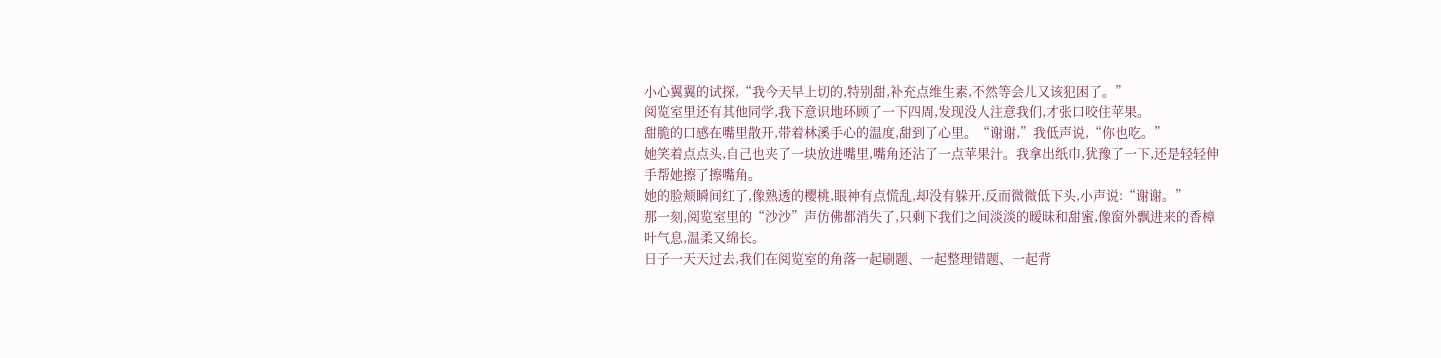小心翼翼的试探,“我今天早上切的,特别甜,补充点维生素,不然等会儿又该犯困了。”
阅览室里还有其他同学,我下意识地环顾了一下四周,发现没人注意我们,才张口咬住苹果。
甜脆的口感在嘴里散开,带着林溪手心的温度,甜到了心里。“谢谢,”我低声说,“你也吃。”
她笑着点点头,自己也夹了一块放进嘴里,嘴角还沾了一点苹果汁。我拿出纸巾,犹豫了一下,还是轻轻伸手帮她擦了擦嘴角。
她的脸颊瞬间红了,像熟透的樱桃,眼神有点慌乱,却没有躲开,反而微微低下头,小声说:“谢谢。”
那一刻,阅览室里的“沙沙”声仿佛都消失了,只剩下我们之间淡淡的暧昧和甜蜜,像窗外飘进来的香樟叶气息,温柔又绵长。
日子一天天过去,我们在阅览室的角落一起刷题、一起整理错题、一起背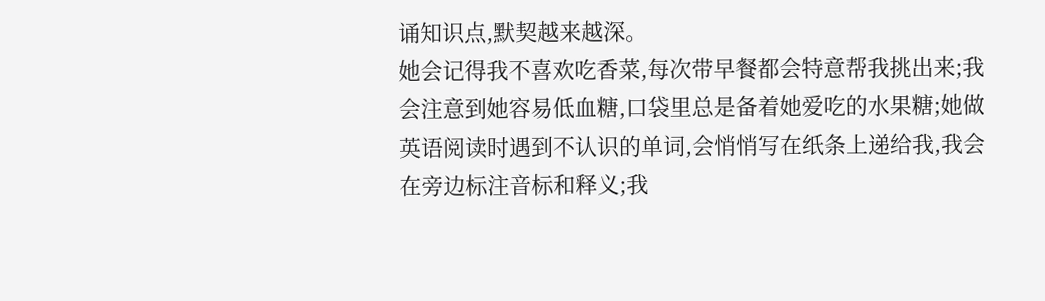诵知识点,默契越来越深。
她会记得我不喜欢吃香菜,每次带早餐都会特意帮我挑出来;我会注意到她容易低血糖,口袋里总是备着她爱吃的水果糖;她做英语阅读时遇到不认识的单词,会悄悄写在纸条上递给我,我会在旁边标注音标和释义;我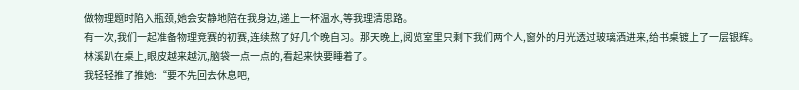做物理题时陷入瓶颈,她会安静地陪在我身边,递上一杯温水,等我理清思路。
有一次,我们一起准备物理竞赛的初赛,连续熬了好几个晚自习。那天晚上,阅览室里只剩下我们两个人,窗外的月光透过玻璃洒进来,给书桌镀上了一层银辉。
林溪趴在桌上,眼皮越来越沉,脑袋一点一点的,看起来快要睡着了。
我轻轻推了推她:“要不先回去休息吧,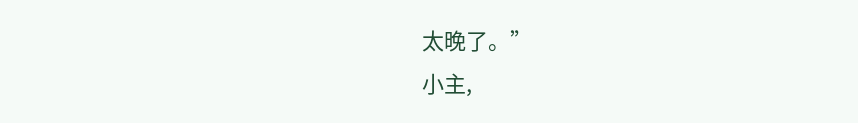太晚了。”
小主,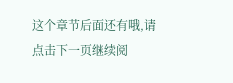这个章节后面还有哦,请点击下一页继续阅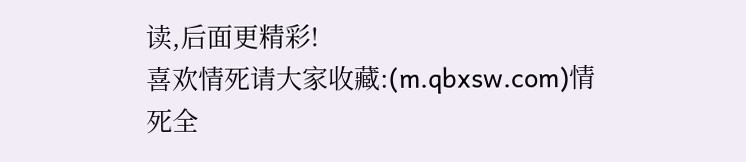读,后面更精彩!
喜欢情死请大家收藏:(m.qbxsw.com)情死全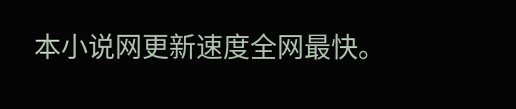本小说网更新速度全网最快。